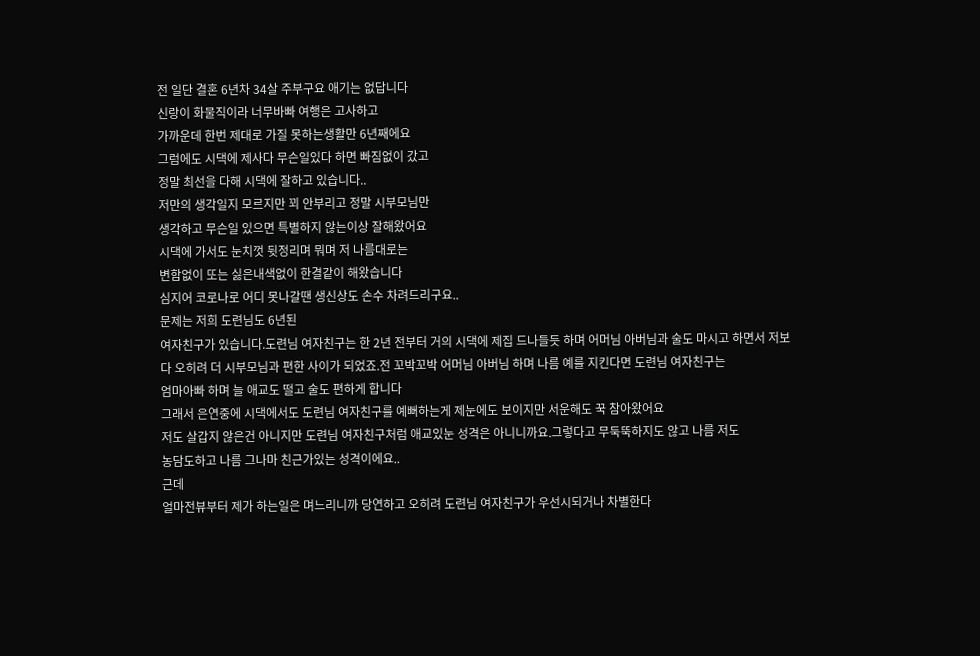전 일단 결혼 6년차 34살 주부구요 애기는 없답니다
신랑이 화물직이라 너무바빠 여행은 고사하고
가까운데 한번 제대로 가질 못하는생활만 6년째에요
그럼에도 시댁에 제사다 무슨일있다 하면 빠짐없이 갔고
정말 최선을 다해 시댁에 잘하고 있습니다..
저만의 생각일지 모르지만 꾀 안부리고 정말 시부모님만
생각하고 무슨일 있으면 특별하지 않는이상 잘해왔어요
시댁에 가서도 눈치껏 뒷정리며 뭐며 저 나름대로는
변함없이 또는 싫은내색없이 한결같이 해왔습니다
심지어 코로나로 어디 못나갈땐 생신상도 손수 차려드리구요..
문제는 저희 도련님도 6년된
여자친구가 있습니다.도련님 여자친구는 한 2년 전부터 거의 시댁에 제집 드나들듯 하며 어머님 아버님과 술도 마시고 하면서 저보다 오히려 더 시부모님과 편한 사이가 되었죠.전 꼬박꼬박 어머님 아버님 하며 나름 예를 지킨다면 도련님 여자친구는
엄마아빠 하며 늘 애교도 떨고 술도 편하게 합니다
그래서 은연중에 시댁에서도 도련님 여자친구를 예뻐하는게 제눈에도 보이지만 서운해도 꾹 참아왔어요
저도 살갑지 않은건 아니지만 도련님 여자친구처럼 애교있눈 성격은 아니니까요.그렇다고 무둑뚝하지도 않고 나름 저도
농담도하고 나름 그나마 친근가있는 성격이에요..
근데
얼마전뷰부터 제가 하는일은 며느리니까 당연하고 오히려 도련님 여자친구가 우선시되거나 차별한다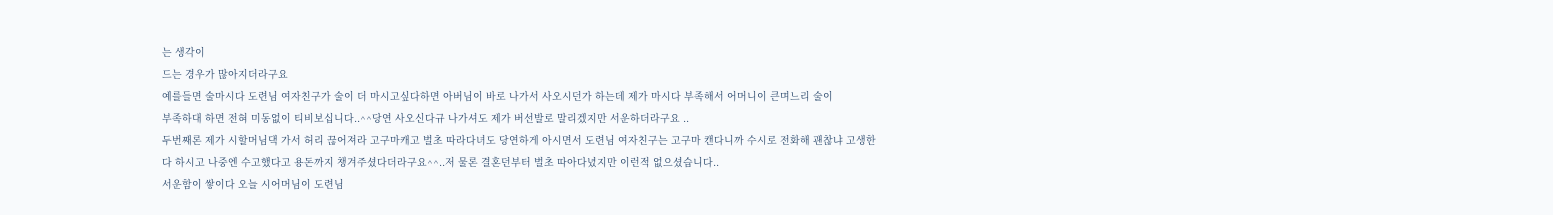는 생각이
드는 경우가 많아지더라구요
예를들면 술마시다 도련님 여자친구가 술이 더 마시고싶다하면 아버님이 바로 나가서 사오시던가 하는데 제가 마시다 부족해서 어머니이 큰며느리 술이
부족하대 하면 전혀 미동없이 티비보십니다..^^당연 사오신다규 나가셔도 제가 버선발로 말리겠지만 서운하더라구요 ..
두번째론 제가 시할머님댁 가서 허리 끊어져라 고구마캐고 벌초 따라다녀도 당연하게 아시면서 도련님 여자친구는 고구마 캔다니까 수시로 전화해 괜찮냐 고생한다 하시고 나중엔 수고했다고 용돈까지 챙겨주셨다더라구요^^..저 물론 결혼던부터 벌초 따아다녔지만 이런적 없으셨습니다..
서운함이 쌓이다 오늘 시어머님이 도련님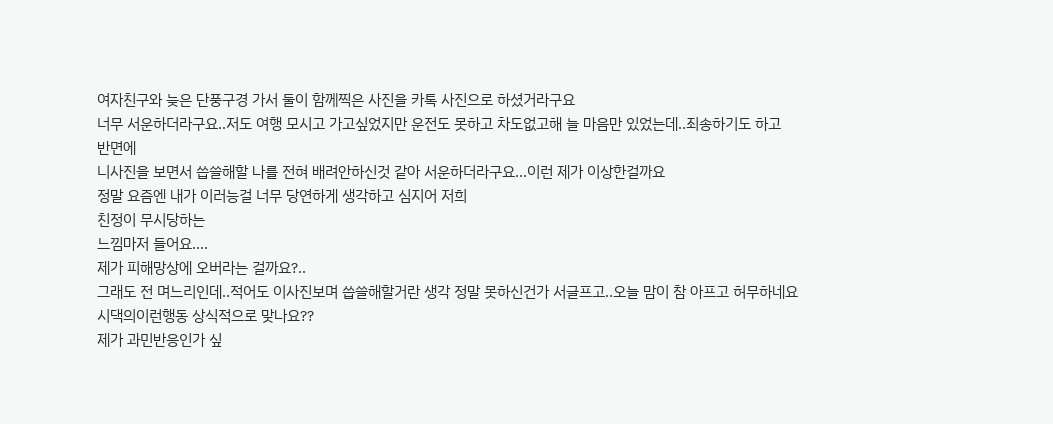여자친구와 늦은 단풍구경 가서 둘이 함께찍은 사진을 카톡 사진으로 하셨거라구요
너무 서운하더라구요..저도 여행 모시고 가고싶었지만 운전도 못하고 차도없고해 늘 마음만 있었는데..죄송하기도 하고
반면에
니사진을 보면서 씁쓸해할 나를 전혀 배려안하신것 같아 서운하더라구요...이런 제가 이상한걸까요
정말 요즘엔 내가 이러능걸 너무 당연하게 생각하고 심지어 저희
친정이 무시당하는
느낌마저 들어요....
제가 피해망상에 오버라는 걸까요?..
그래도 전 며느리인데..적어도 이사진보며 씁쓸해할거란 생각 정말 못하신건가 서글프고..오늘 맘이 참 아프고 허무하네요
시댁의이런행동 상식적으로 맞나요??
제가 과민반응인가 싶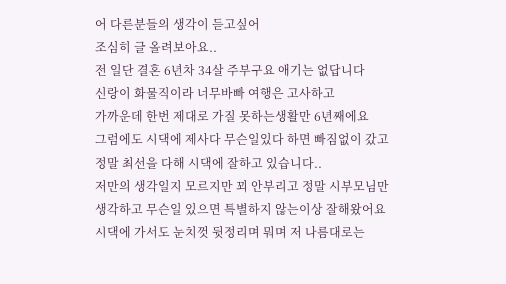어 다른분들의 생각이 듣고싶어
조심히 글 올려보아요..
전 일단 결혼 6년차 34살 주부구요 애기는 없답니다
신랑이 화물직이라 너무바빠 여행은 고사하고
가까운데 한번 제대로 가질 못하는생활만 6년째에요
그럼에도 시댁에 제사다 무슨일있다 하면 빠짐없이 갔고
정말 최선을 다해 시댁에 잘하고 있습니다..
저만의 생각일지 모르지만 꾀 안부리고 정말 시부모님만
생각하고 무슨일 있으면 특별하지 않는이상 잘해왔어요
시댁에 가서도 눈치껏 뒷정리며 뭐며 저 나름대로는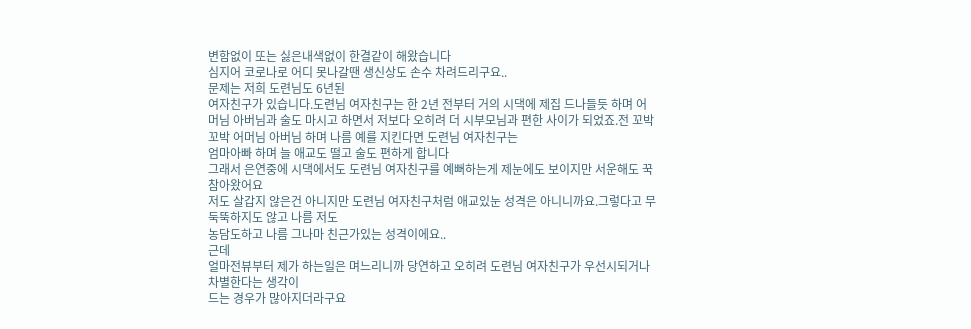변함없이 또는 싫은내색없이 한결같이 해왔습니다
심지어 코로나로 어디 못나갈땐 생신상도 손수 차려드리구요..
문제는 저희 도련님도 6년된
여자친구가 있습니다.도련님 여자친구는 한 2년 전부터 거의 시댁에 제집 드나들듯 하며 어머님 아버님과 술도 마시고 하면서 저보다 오히려 더 시부모님과 편한 사이가 되었죠.전 꼬박꼬박 어머님 아버님 하며 나름 예를 지킨다면 도련님 여자친구는
엄마아빠 하며 늘 애교도 떨고 술도 편하게 합니다
그래서 은연중에 시댁에서도 도련님 여자친구를 예뻐하는게 제눈에도 보이지만 서운해도 꾹 참아왔어요
저도 살갑지 않은건 아니지만 도련님 여자친구처럼 애교있눈 성격은 아니니까요.그렇다고 무둑뚝하지도 않고 나름 저도
농담도하고 나름 그나마 친근가있는 성격이에요..
근데
얼마전뷰부터 제가 하는일은 며느리니까 당연하고 오히려 도련님 여자친구가 우선시되거나 차별한다는 생각이
드는 경우가 많아지더라구요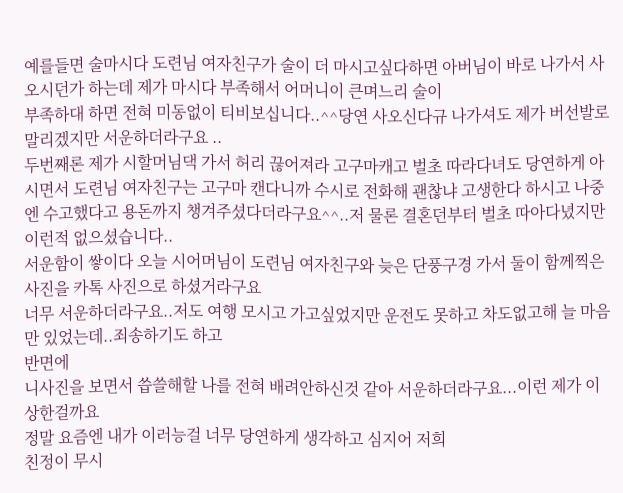예를들면 술마시다 도련님 여자친구가 술이 더 마시고싶다하면 아버님이 바로 나가서 사오시던가 하는데 제가 마시다 부족해서 어머니이 큰며느리 술이
부족하대 하면 전혀 미동없이 티비보십니다..^^당연 사오신다규 나가셔도 제가 버선발로 말리겠지만 서운하더라구요 ..
두번째론 제가 시할머님댁 가서 허리 끊어져라 고구마캐고 벌초 따라다녀도 당연하게 아시면서 도련님 여자친구는 고구마 캔다니까 수시로 전화해 괜찮냐 고생한다 하시고 나중엔 수고했다고 용돈까지 챙겨주셨다더라구요^^..저 물론 결혼던부터 벌초 따아다녔지만 이런적 없으셨습니다..
서운함이 쌓이다 오늘 시어머님이 도련님 여자친구와 늦은 단풍구경 가서 둘이 함께찍은 사진을 카톡 사진으로 하셨거라구요
너무 서운하더라구요..저도 여행 모시고 가고싶었지만 운전도 못하고 차도없고해 늘 마음만 있었는데..죄송하기도 하고
반면에
니사진을 보면서 씁쓸해할 나를 전혀 배려안하신것 같아 서운하더라구요...이런 제가 이상한걸까요
정말 요즘엔 내가 이러능걸 너무 당연하게 생각하고 심지어 저희
친정이 무시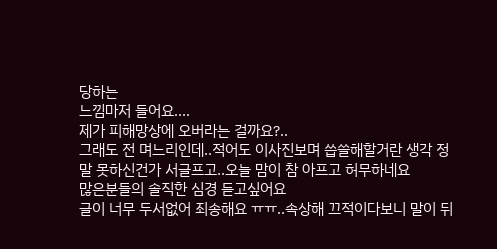당하는
느낌마저 들어요....
제가 피해망상에 오버라는 걸까요?..
그래도 전 며느리인데..적어도 이사진보며 씁쓸해할거란 생각 정말 못하신건가 서글프고..오늘 맘이 참 아프고 허무하네요
많은분들의 솔직한 심경 듣고싶어요
글이 너무 두서없어 죄송해요 ㅠㅠ..속상해 끄적이다보니 말이 뒤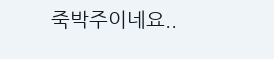죽박주이네요..